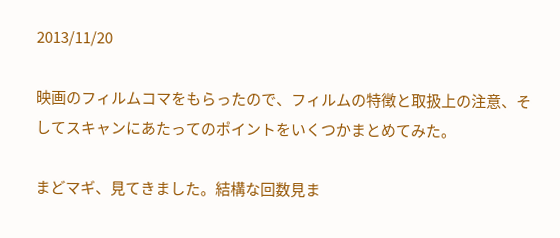2013/11/20

映画のフィルムコマをもらったので、フィルムの特徴と取扱上の注意、そしてスキャンにあたってのポイントをいくつかまとめてみた。

まどマギ、見てきました。結構な回数見ま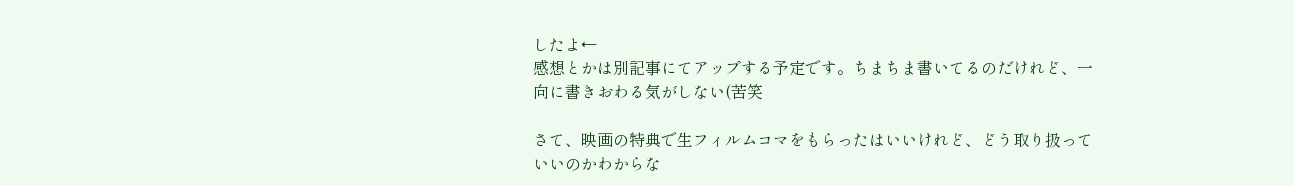したよ←
感想とかは別記事にてアップする予定です。ちまちま書いてるのだけれど、一向に書きおわる気がしない(苦笑

さて、映画の特典で生フィルムコマをもらったはいいけれど、どう取り扱っていいのかわからな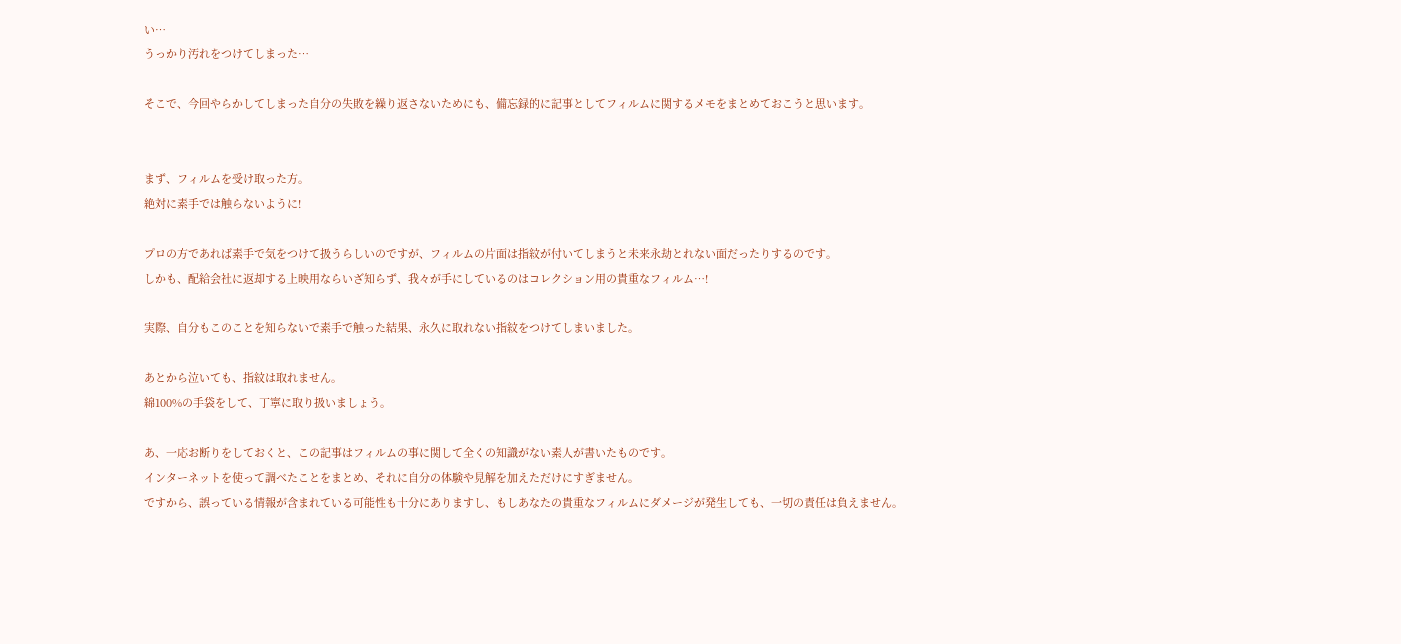い…
うっかり汚れをつけてしまった…

そこで、今回やらかしてしまった自分の失敗を繰り返さないためにも、備忘録的に記事としてフィルムに関するメモをまとめておこうと思います。


まず、フィルムを受け取った方。
絶対に素手では触らないように!

プロの方であれば素手で気をつけて扱うらしいのですが、フィルムの片面は指紋が付いてしまうと未来永劫とれない面だったりするのです。
しかも、配給会社に返却する上映用ならいざ知らず、我々が手にしているのはコレクション用の貴重なフィルム…!

実際、自分もこのことを知らないで素手で触った結果、永久に取れない指紋をつけてしまいました。

あとから泣いても、指紋は取れません。
綿100%の手袋をして、丁寧に取り扱いましょう。

あ、一応お断りをしておくと、この記事はフィルムの事に関して全くの知識がない素人が書いたものです。
インターネットを使って調べたことをまとめ、それに自分の体験や見解を加えただけにすぎません。
ですから、誤っている情報が含まれている可能性も十分にありますし、もしあなたの貴重なフィルムにダメージが発生しても、一切の責任は負えません。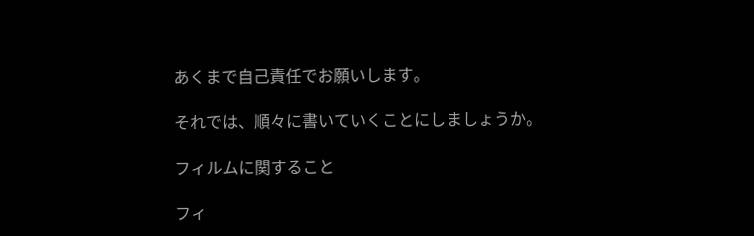あくまで自己責任でお願いします。

それでは、順々に書いていくことにしましょうか。

フィルムに関すること

フィ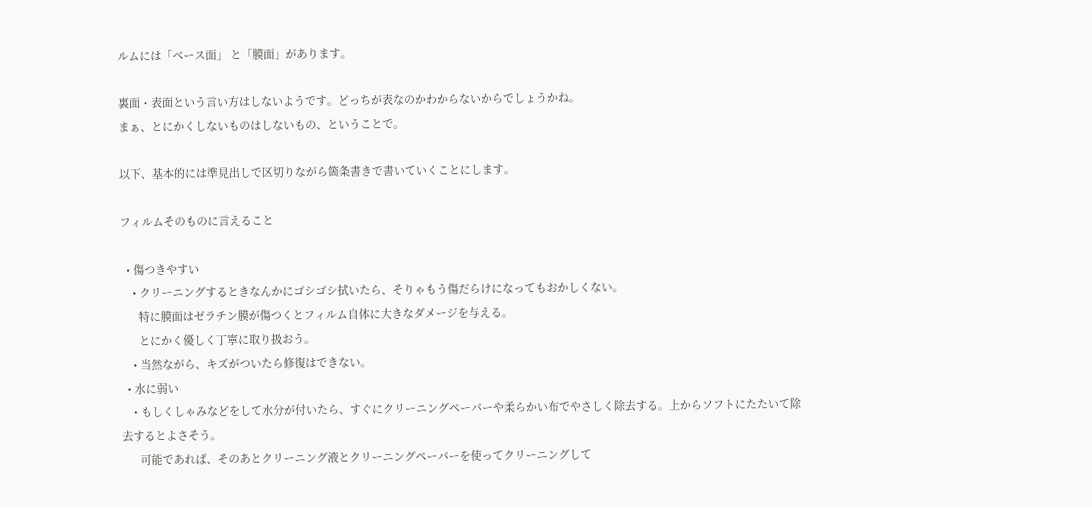ルムには「ベース面」 と「膜面」があります。

裏面・表面という言い方はしないようです。どっちが表なのかわからないからでしょうかね。
まぁ、とにかくしないものはしないもの、ということで。

以下、基本的には準見出しで区切りながら箇条書きで書いていくことにします。

フィルムそのものに言えること

  • 傷つきやすい
    • クリーニングするときなんかにゴシゴシ拭いたら、そりゃもう傷だらけになってもおかしくない。
      特に膜面はゼラチン膜が傷つくとフィルム自体に大きなダメージを与える。
      とにかく優しく丁寧に取り扱おう。
    • 当然ながら、キズがついたら修復はできない。
  • 水に弱い
    • もしくしゃみなどをして水分が付いたら、すぐにクリーニングペーパーや柔らかい布でやさしく除去する。上からソフトにたたいて除去するとよさそう。
      可能であれば、そのあとクリーニング液とクリーニングペーパーを使ってクリーニングして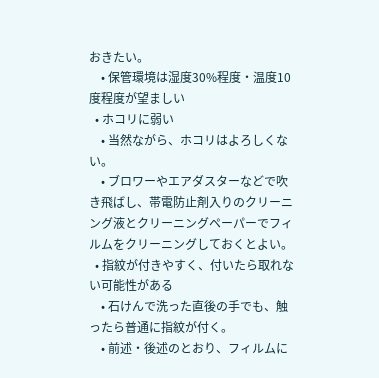おきたい。
    • 保管環境は湿度30%程度・温度10度程度が望ましい
  • ホコリに弱い
    • 当然ながら、ホコリはよろしくない。
    • ブロワーやエアダスターなどで吹き飛ばし、帯電防止剤入りのクリーニング液とクリーニングペーパーでフィルムをクリーニングしておくとよい。
  • 指紋が付きやすく、付いたら取れない可能性がある
    • 石けんで洗った直後の手でも、触ったら普通に指紋が付く。
    • 前述・後述のとおり、フィルムに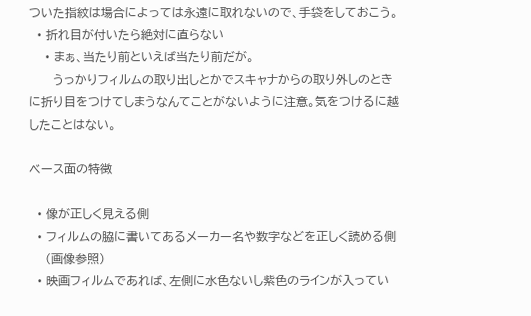ついた指紋は場合によっては永遠に取れないので、手袋をしておこう。
  • 折れ目が付いたら絶対に直らない
    • まぁ、当たり前といえば当たり前だが。
      うっかりフィルムの取り出しとかでスキャナからの取り外しのときに折り目をつけてしまうなんてことがないように注意。気をつけるに越したことはない。

ベース面の特徴

  • 像が正しく見える側
  • フィルムの脇に書いてあるメーカー名や数字などを正しく読める側
    (画像参照)
  • 映画フィルムであれば、左側に水色ないし紫色のラインが入ってい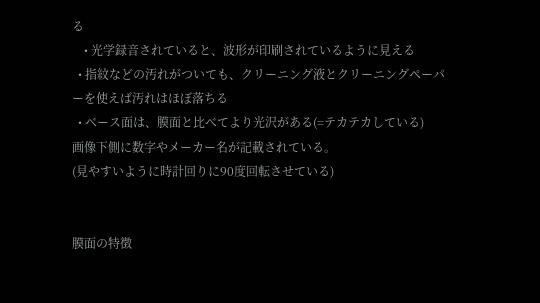る
    • 光学録音されていると、波形が印刷されているように見える
  • 指紋などの汚れがついても、クリーニング液とクリーニングペーパーを使えば汚れはほぼ落ちる
  • ベース面は、膜面と比べてより光沢がある(=テカテカしている)
画像下側に数字やメーカー名が記載されている。
(見やすいように時計回りに90度回転させている)


膜面の特徴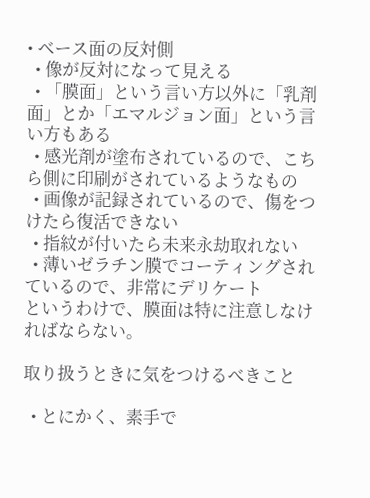• ベース面の反対側
  • 像が反対になって見える
  • 「膜面」という言い方以外に「乳剤面」とか「エマルジョン面」という言い方もある
  • 感光剤が塗布されているので、こちら側に印刷がされているようなもの
  • 画像が記録されているので、傷をつけたら復活できない
  • 指紋が付いたら未来永劫取れない
  • 薄いゼラチン膜でコーティングされているので、非常にデリケート
というわけで、膜面は特に注意しなければならない。

取り扱うときに気をつけるべきこと

  • とにかく、素手で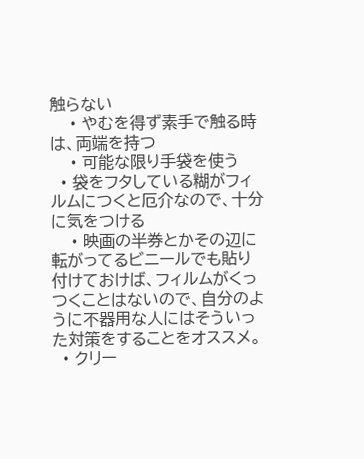触らない
    • やむを得ず素手で触る時は、両端を持つ
    • 可能な限り手袋を使う
  • 袋をフタしている糊がフィルムにつくと厄介なので、十分に気をつける
    • 映画の半券とかその辺に転がってるビニールでも貼り付けておけば、フィルムがくっつくことはないので、自分のように不器用な人にはそういった対策をすることをオススメ。
  • クリー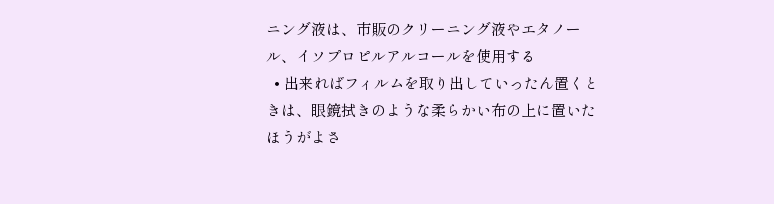ニング液は、市販のクリーニング液やエタノール、イソプロピルアルコールを使用する
  • 出来ればフィルムを取り出していったん置くときは、眼鏡拭きのような柔らかい布の上に置いたほうがよさ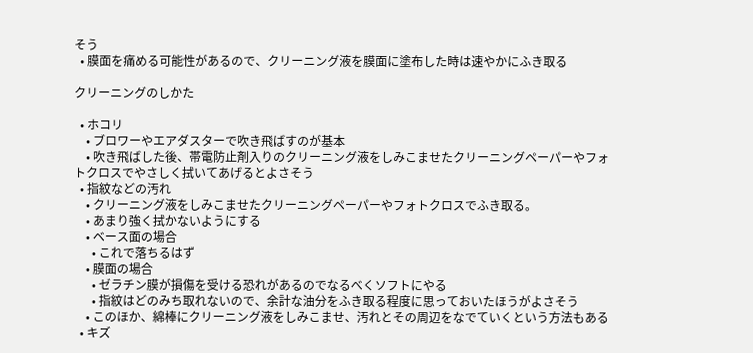そう
  • 膜面を痛める可能性があるので、クリーニング液を膜面に塗布した時は速やかにふき取る

クリーニングのしかた

  • ホコリ
    • ブロワーやエアダスターで吹き飛ばすのが基本
    • 吹き飛ばした後、帯電防止剤入りのクリーニング液をしみこませたクリーニングペーパーやフォトクロスでやさしく拭いてあげるとよさそう
  • 指紋などの汚れ
    • クリーニング液をしみこませたクリーニングペーパーやフォトクロスでふき取る。
    • あまり強く拭かないようにする
    • ベース面の場合
      • これで落ちるはず
    • 膜面の場合
      • ゼラチン膜が損傷を受ける恐れがあるのでなるべくソフトにやる
      • 指紋はどのみち取れないので、余計な油分をふき取る程度に思っておいたほうがよさそう
    • このほか、綿棒にクリーニング液をしみこませ、汚れとその周辺をなでていくという方法もある
  • キズ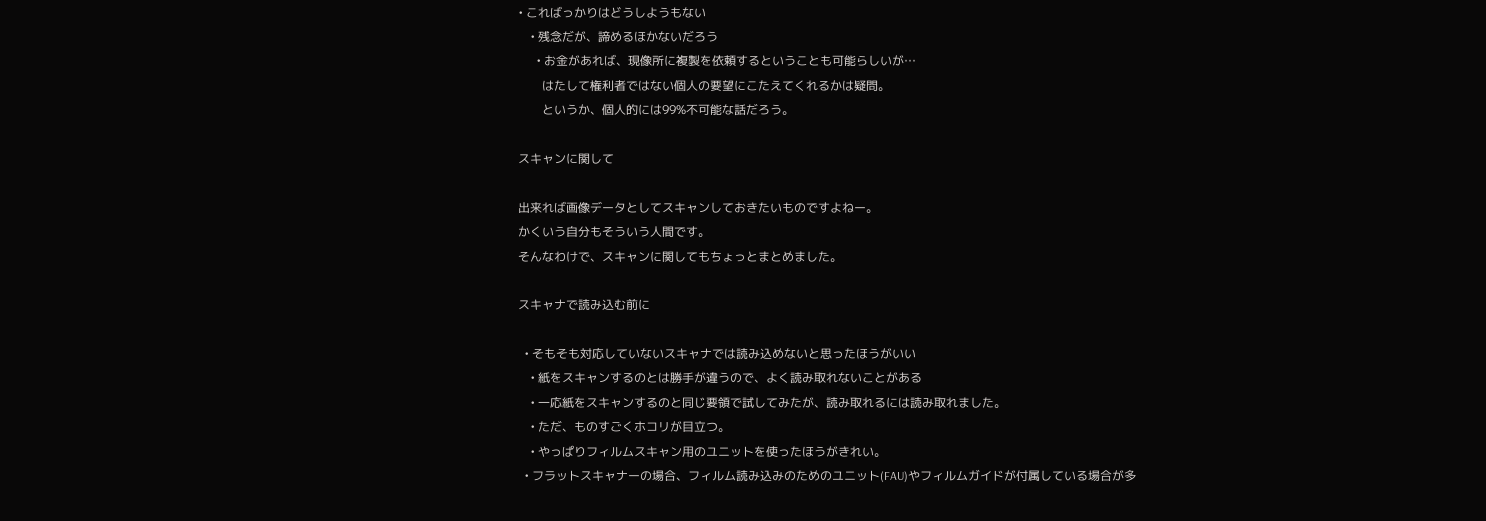• こればっかりはどうしようもない
    • 残念だが、諦めるほかないだろう
      • お金があれば、現像所に複製を依頼するということも可能らしいが…
        はたして権利者ではない個人の要望にこたえてくれるかは疑問。
        というか、個人的には99%不可能な話だろう。

スキャンに関して

出来れば画像データとしてスキャンしておきたいものですよねー。
かくいう自分もそういう人間です。
そんなわけで、スキャンに関してもちょっとまとめました。

スキャナで読み込む前に

  • そもそも対応していないスキャナでは読み込めないと思ったほうがいい
    • 紙をスキャンするのとは勝手が違うので、よく読み取れないことがある
    • 一応紙をスキャンするのと同じ要領で試してみたが、読み取れるには読み取れました。
    • ただ、ものすごくホコリが目立つ。
    • やっぱりフィルムスキャン用のユニットを使ったほうがきれい。
  • フラットスキャナーの場合、フィルム読み込みのためのユニット(FAU)やフィルムガイドが付属している場合が多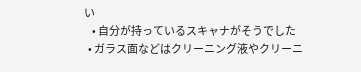い
    • 自分が持っているスキャナがそうでした
  • ガラス面などはクリーニング液やクリーニ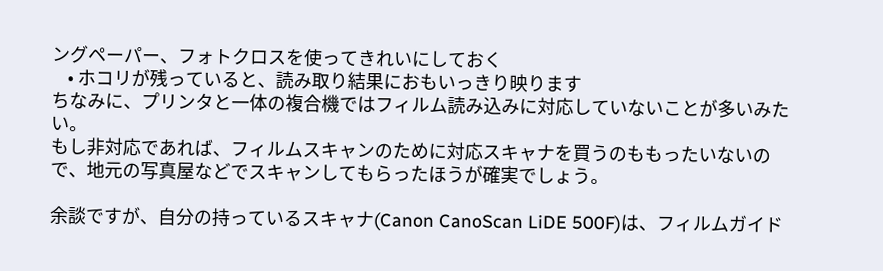ングペーパー、フォトクロスを使ってきれいにしておく
    • ホコリが残っていると、読み取り結果におもいっきり映ります
ちなみに、プリンタと一体の複合機ではフィルム読み込みに対応していないことが多いみたい。
もし非対応であれば、フィルムスキャンのために対応スキャナを買うのももったいないので、地元の写真屋などでスキャンしてもらったほうが確実でしょう。

余談ですが、自分の持っているスキャナ(Canon CanoScan LiDE 500F)は、フィルムガイド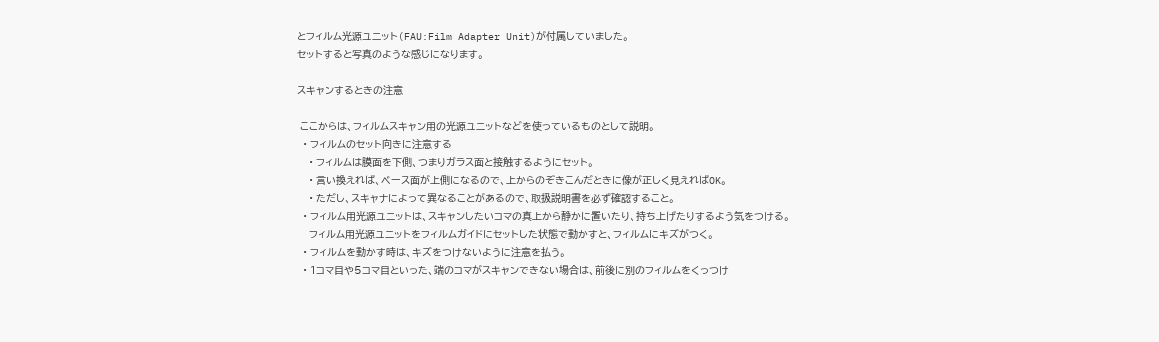とフィルム光源ユニット(FAU:Film Adapter Unit)が付属していました。
セットすると写真のような感じになります。

スキャンするときの注意

 ここからは、フィルムスキャン用の光源ユニットなどを使っているものとして説明。
  • フィルムのセット向きに注意する
    • フィルムは膜面を下側、つまりガラス面と接触するようにセット。
    • 言い換えれば、ベース面が上側になるので、上からのぞきこんだときに像が正しく見えればOK。
    • ただし、スキャナによって異なることがあるので、取扱説明書を必ず確認すること。
  • フィルム用光源ユニットは、スキャンしたいコマの真上から静かに置いたり、持ち上げたりするよう気をつける。
    フィルム用光源ユニットをフィルムガイドにセットした状態で動かすと、フィルムにキズがつく。
  • フィルムを動かす時は、キズをつけないように注意を払う。
  • 1コマ目や5コマ目といった、端のコマがスキャンできない場合は、前後に別のフィルムをくっつけ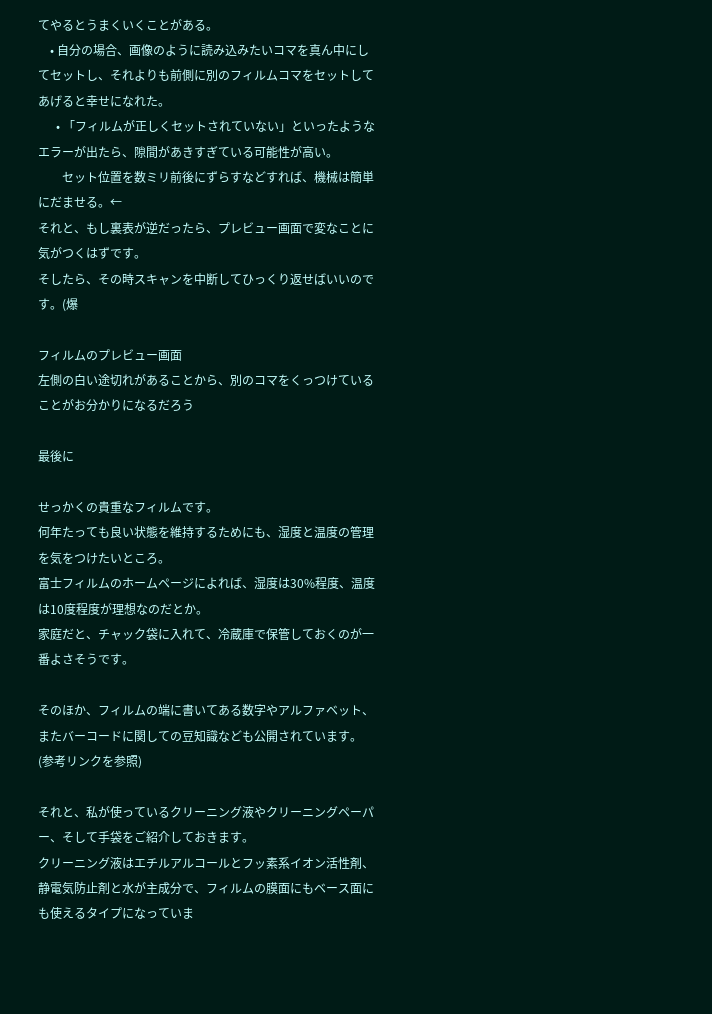てやるとうまくいくことがある。
    • 自分の場合、画像のように読み込みたいコマを真ん中にしてセットし、それよりも前側に別のフィルムコマをセットしてあげると幸せになれた。
      • 「フィルムが正しくセットされていない」といったようなエラーが出たら、隙間があきすぎている可能性が高い。
        セット位置を数ミリ前後にずらすなどすれば、機械は簡単にだませる。←
それと、もし裏表が逆だったら、プレビュー画面で変なことに気がつくはずです。
そしたら、その時スキャンを中断してひっくり返せばいいのです。(爆

フィルムのプレビュー画面
左側の白い途切れがあることから、別のコマをくっつけていることがお分かりになるだろう

最後に

せっかくの貴重なフィルムです。
何年たっても良い状態を維持するためにも、湿度と温度の管理を気をつけたいところ。
富士フィルムのホームページによれば、湿度は30%程度、温度は10度程度が理想なのだとか。
家庭だと、チャック袋に入れて、冷蔵庫で保管しておくのが一番よさそうです。

そのほか、フィルムの端に書いてある数字やアルファベット、またバーコードに関しての豆知識なども公開されています。(参考リンクを参照)

それと、私が使っているクリーニング液やクリーニングペーパー、そして手袋をご紹介しておきます。
クリーニング液はエチルアルコールとフッ素系イオン活性剤、静電気防止剤と水が主成分で、フィルムの膜面にもベース面にも使えるタイプになっていま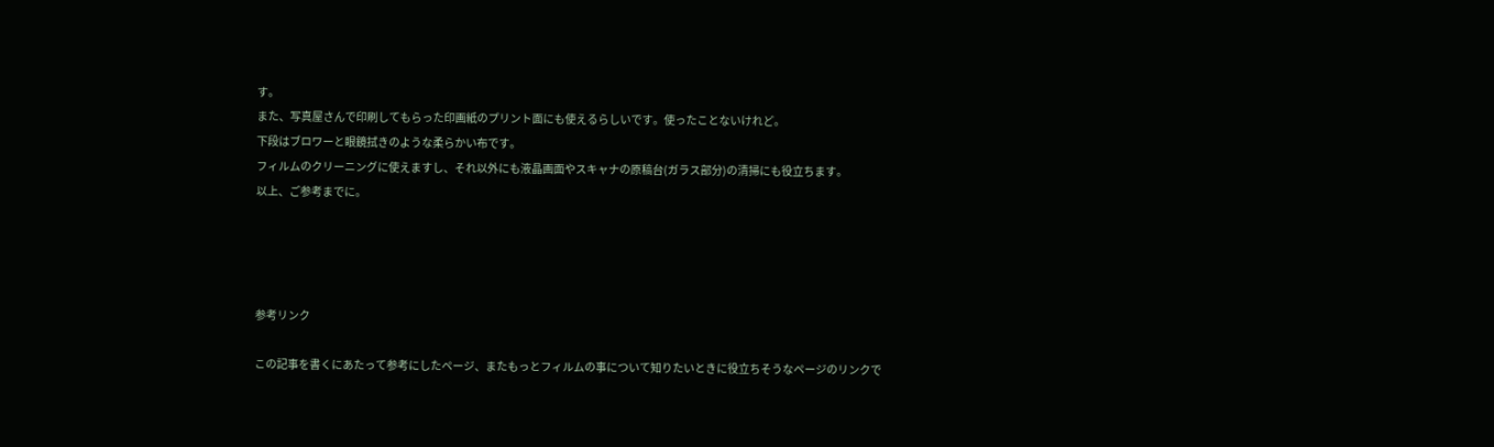す。
また、写真屋さんで印刷してもらった印画紙のプリント面にも使えるらしいです。使ったことないけれど。
下段はブロワーと眼鏡拭きのような柔らかい布です。
フィルムのクリーニングに使えますし、それ以外にも液晶画面やスキャナの原稿台(ガラス部分)の清掃にも役立ちます。
以上、ご参考までに。




参考リンク

この記事を書くにあたって参考にしたページ、またもっとフィルムの事について知りたいときに役立ちそうなページのリンクで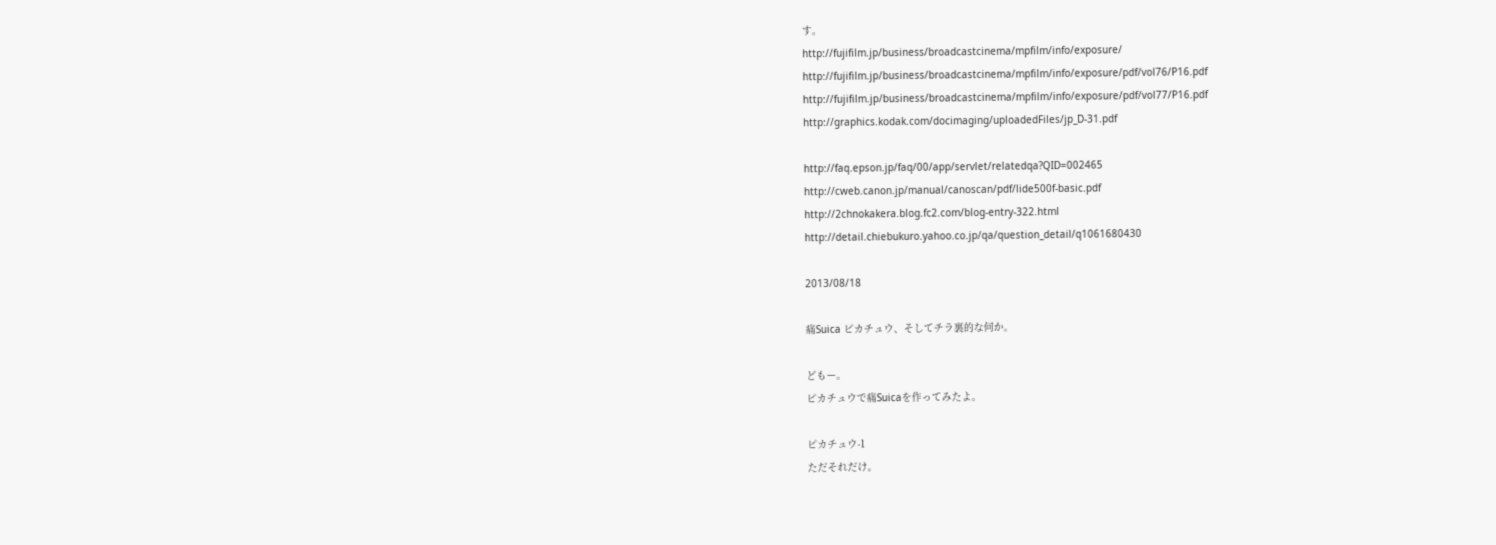す。
http://fujifilm.jp/business/broadcastcinema/mpfilm/info/exposure/
http://fujifilm.jp/business/broadcastcinema/mpfilm/info/exposure/pdf/vol76/P16.pdf
http://fujifilm.jp/business/broadcastcinema/mpfilm/info/exposure/pdf/vol77/P16.pdf
http://graphics.kodak.com/docimaging/uploadedFiles/jp_D-31.pdf

http://faq.epson.jp/faq/00/app/servlet/relatedqa?QID=002465
http://cweb.canon.jp/manual/canoscan/pdf/lide500f-basic.pdf
http://2chnokakera.blog.fc2.com/blog-entry-322.html
http://detail.chiebukuro.yahoo.co.jp/qa/question_detail/q1061680430

2013/08/18

痛Suica ピカチュウ、そしてチラ裏的な何か。

どもー。
ピカチュウで痛Suicaを作ってみたよ。

ピカチュウ-1
ただそれだけ。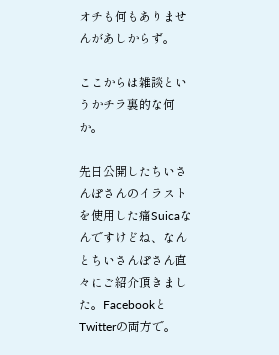オチも何もありませんがあしからず。

ここからは雑談というかチラ裏的な何か。

先日公開したちいさんぽさんのイラストを使用した痛Suicaなんですけどね、なんとちいさんぽさん直々にご紹介頂きました。FacebookとTwitterの両方で。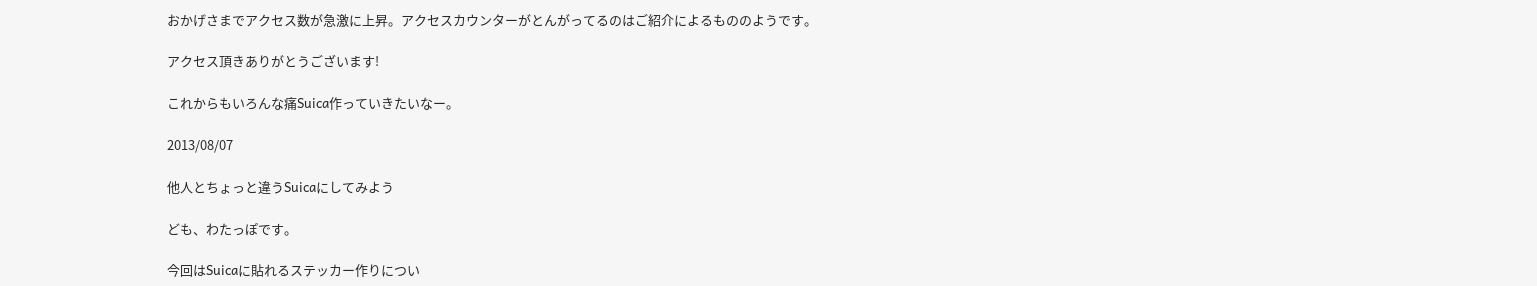おかげさまでアクセス数が急激に上昇。アクセスカウンターがとんがってるのはご紹介によるもののようです。

アクセス頂きありがとうございます!

これからもいろんな痛Suica作っていきたいなー。

2013/08/07

他人とちょっと違うSuicaにしてみよう

ども、わたっぽです。

今回はSuicaに貼れるステッカー作りについ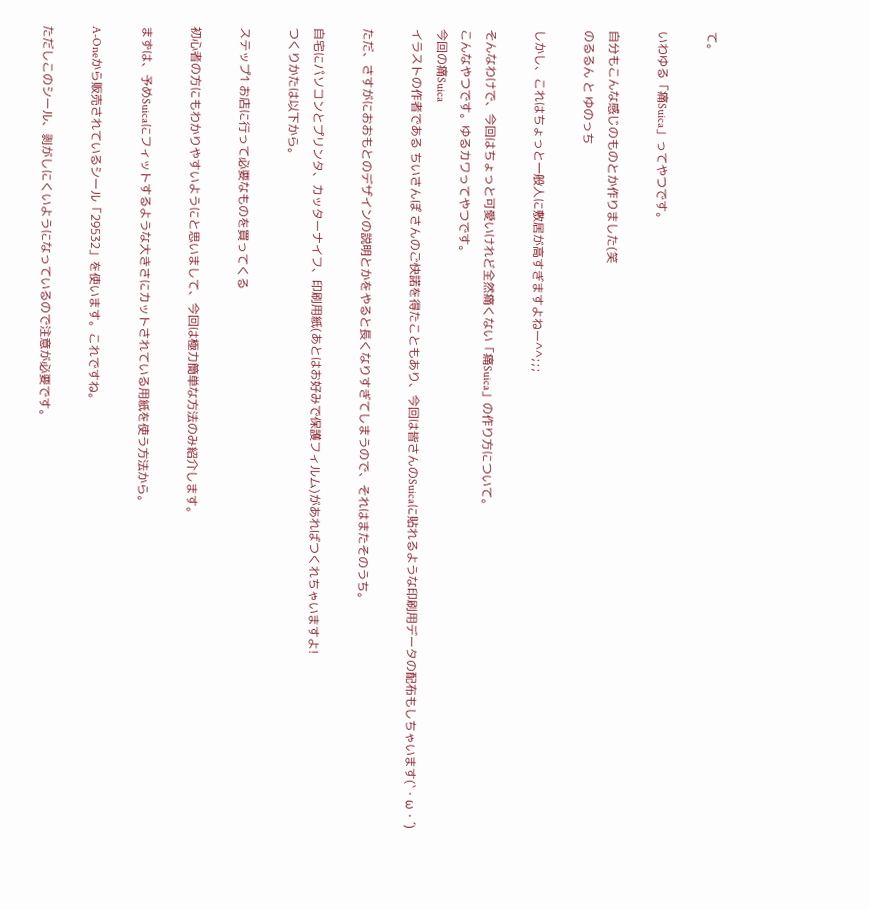て。

いわゆる「痛Suica」ってやつです。

自分もこんな感じのものとか作りました(笑
のるるん と ゆのっち

しかし、これはちょっと一般人に敷居が高すぎますよねー^^;;;

そんなわけで、今回はちょっと可愛いけれど全然痛くない「痛Suica」の作り方について。
こんなやつです。ゆるカワってやつです。
今回の痛Suica
イラストの作者である ちいさんぽ さんのご快諾を得たこともあり、今回は皆さんのSuicaに貼れるような印刷用データの配布もしちゃいます(`・ω・´)

ただ、さすがにおおもとのデザインの説明とかをやると長くなりすぎてしまうので、それはまたそのうち。

自宅にパソコンとプリンタ、カッターナイフ、印刷用紙(あとはお好みで保護フィルム)があればつくれちゃいますよ!
つくりかたは以下から。

ステップ1 お店に行って必要なものを買ってくる

初心者の方にもわかりやすいようにと思いまして、今回は極力簡単な方法のみ紹介します。

まずは、予めSuicaにフィットするような大きさにカットされている用紙を使う方法から。

A-Oneから販売されているシール「29532」を使います。これですね。

ただしこのシール、剥がしにくいようになっているので注意が必要です。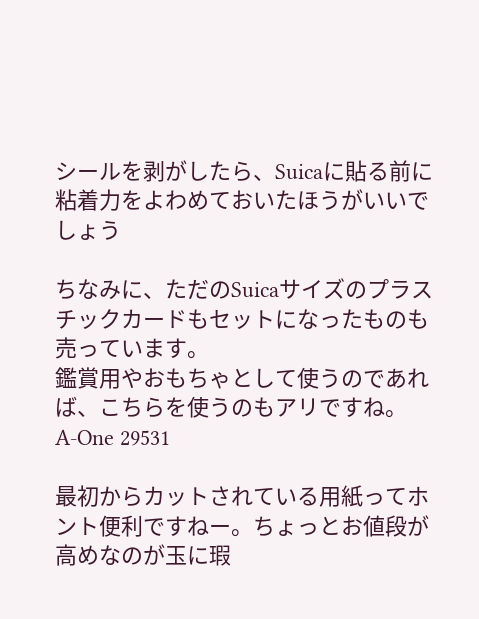シールを剥がしたら、Suicaに貼る前に粘着力をよわめておいたほうがいいでしょう

ちなみに、ただのSuicaサイズのプラスチックカードもセットになったものも売っています。
鑑賞用やおもちゃとして使うのであれば、こちらを使うのもアリですね。
A-One 29531

最初からカットされている用紙ってホント便利ですねー。ちょっとお値段が高めなのが玉に瑕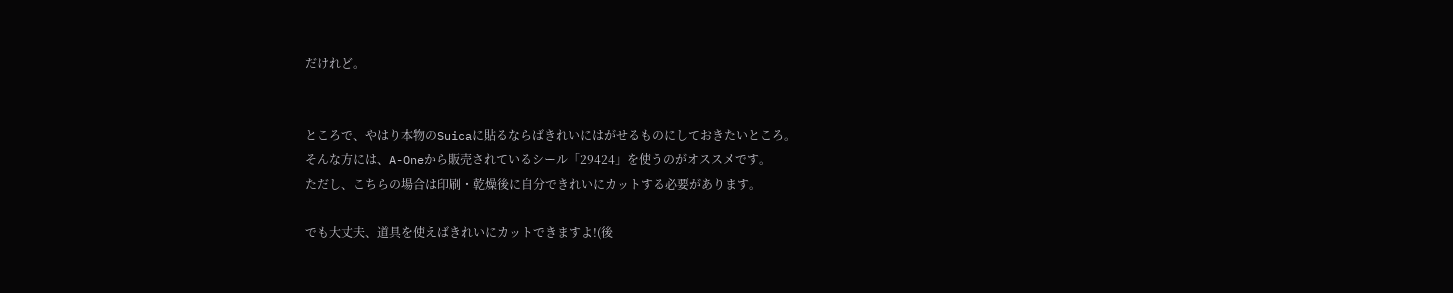だけれど。


ところで、やはり本物のSuicaに貼るならばきれいにはがせるものにしておきたいところ。
そんな方には、A-Oneから販売されているシール「29424」を使うのがオススメです。
ただし、こちらの場合は印刷・乾燥後に自分できれいにカットする必要があります。

でも大丈夫、道具を使えばきれいにカットできますよ!(後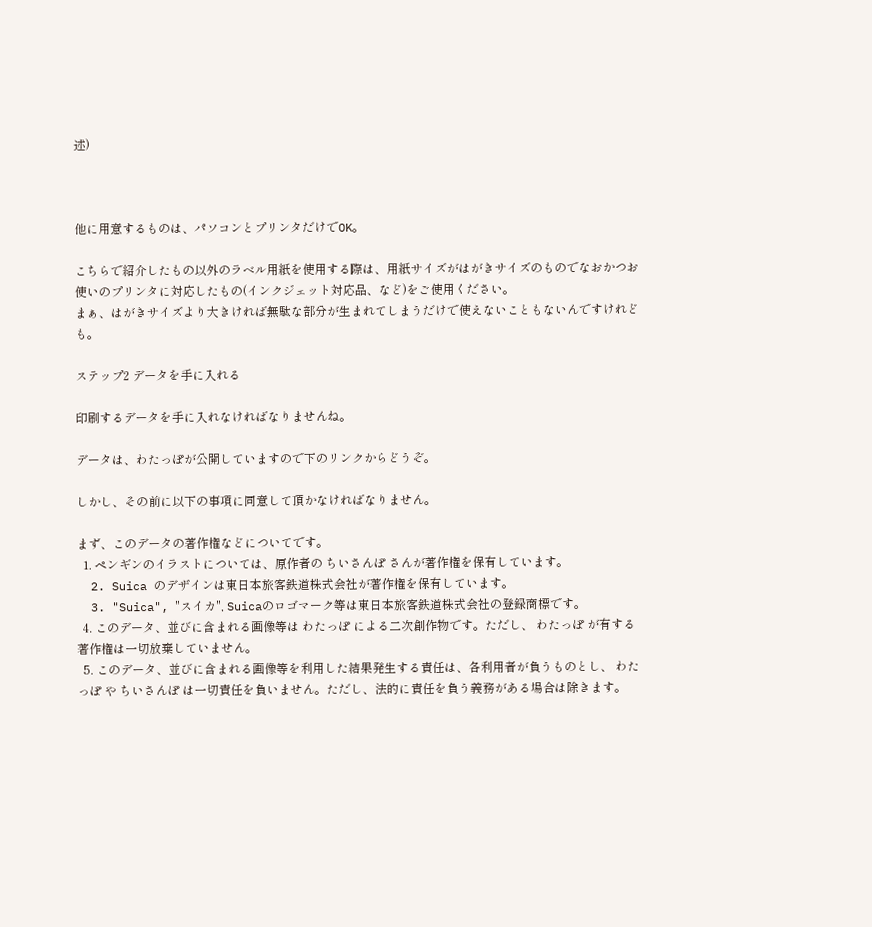述)



他に用意するものは、パソコンとプリンタだけでOK。

こちらで紹介したもの以外のラベル用紙を使用する際は、用紙サイズがはがきサイズのものでなおかつお使いのプリンタに対応したもの(インクジェット対応品、など)をご使用ください。
まぁ、はがきサイズより大きければ無駄な部分が生まれてしまうだけで使えないこともないんですけれども。

ステップ2 データを手に入れる

印刷するデータを手に入れなければなりませんね。

データは、わたっぽが公開していますので下のリンクからどうぞ。

しかし、その前に以下の事項に同意して頂かなければなりません。

まず、このデータの著作権などについてです。
  1. ペンギンのイラストについては、原作者の ちいさんぽ さんが著作権を保有しています。
  2. Suica のデザインは東日本旅客鉄道株式会社が著作権を保有しています。
  3. "Suica", "スイカ", Suicaのロゴマーク等は東日本旅客鉄道株式会社の登録商標です。
  4. このデータ、並びに含まれる画像等は わたっぽ による二次創作物です。ただし、 わたっぽ が有する著作権は一切放棄していません。
  5. このデータ、並びに含まれる画像等を利用した結果発生する責任は、各利用者が負うものとし、 わたっぽ や ちいさんぽ は一切責任を負いません。ただし、法的に責任を負う義務がある場合は除きます。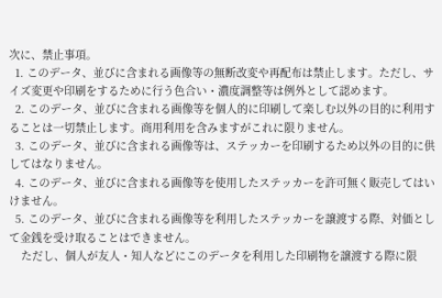次に、禁止事項。
  1. このデータ、並びに含まれる画像等の無断改変や再配布は禁止します。ただし、サイズ変更や印刷をするために行う色合い・濃度調整等は例外として認めます。
  2. このデータ、並びに含まれる画像等を個人的に印刷して楽しむ以外の目的に利用することは一切禁止します。商用利用を含みますがこれに限りません。
  3. このデータ、並びに含まれる画像等は、ステッカーを印刷するため以外の目的に供してはなりません。
  4. このデータ、並びに含まれる画像等を使用したステッカーを許可無く販売してはいけません。
  5. このデータ、並びに含まれる画像等を利用したステッカーを譲渡する際、対価として金銭を受け取ることはできません。
    ただし、個人が友人・知人などにこのデータを利用した印刷物を譲渡する際に限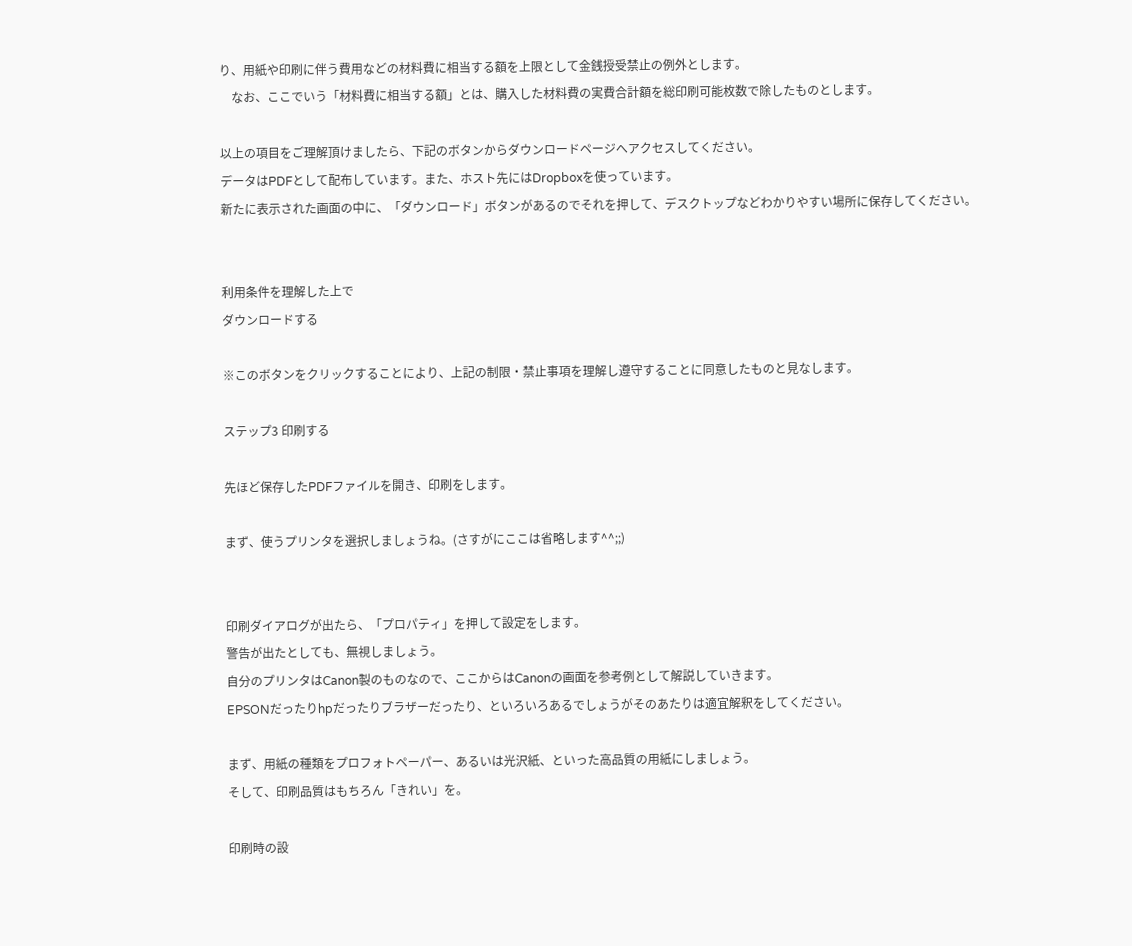り、用紙や印刷に伴う費用などの材料費に相当する額を上限として金銭授受禁止の例外とします。
    なお、ここでいう「材料費に相当する額」とは、購入した材料費の実費合計額を総印刷可能枚数で除したものとします。

以上の項目をご理解頂けましたら、下記のボタンからダウンロードページへアクセスしてください。
データはPDFとして配布しています。また、ホスト先にはDropboxを使っています。
新たに表示された画面の中に、「ダウンロード」ボタンがあるのでそれを押して、デスクトップなどわかりやすい場所に保存してください。


利用条件を理解した上で
ダウンロードする

※このボタンをクリックすることにより、上記の制限・禁止事項を理解し遵守することに同意したものと見なします。

ステップ3 印刷する

先ほど保存したPDFファイルを開き、印刷をします。

まず、使うプリンタを選択しましょうね。(さすがにここは省略します^^;;)


印刷ダイアログが出たら、「プロパティ」を押して設定をします。
警告が出たとしても、無視しましょう。
自分のプリンタはCanon製のものなので、ここからはCanonの画面を参考例として解説していきます。
EPSONだったりhpだったりブラザーだったり、といろいろあるでしょうがそのあたりは適宜解釈をしてください。

まず、用紙の種類をプロフォトペーパー、あるいは光沢紙、といった高品質の用紙にしましょう。
そして、印刷品質はもちろん「きれい」を。

印刷時の設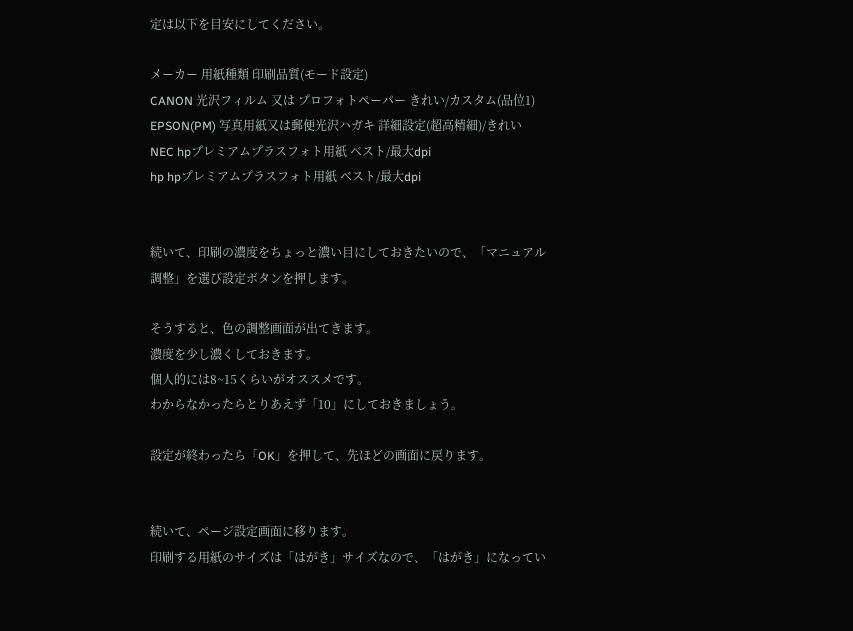定は以下を目安にしてください。

メーカー 用紙種類 印刷品質(モード設定)
CANON 光沢フィルム 又は プロフォトペーパー きれい/カスタム(品位1)
EPSON(PM) 写真用紙又は郵便光沢ハガキ 詳細設定(超高精細)/きれい
NEC hpプレミアムプラスフォト用紙 ベスト/最大dpi
hp hpプレミアムプラスフォト用紙 ベスト/最大dpi


続いて、印刷の濃度をちょっと濃い目にしておきたいので、「マニュアル調整」を選び設定ボタンを押します。

そうすると、色の調整画面が出てきます。
濃度を少し濃くしておきます。
個人的には8~15くらいがオススメです。
わからなかったらとりあえず「10」にしておきましょう。

設定が終わったら「OK」を押して、先ほどの画面に戻ります。


続いて、ページ設定画面に移ります。
印刷する用紙のサイズは「はがき」サイズなので、「はがき」になってい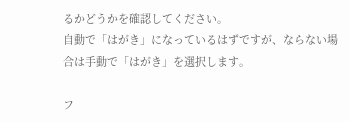るかどうかを確認してください。
自動で「はがき」になっているはずですが、ならない場合は手動で「はがき」を選択します。

フ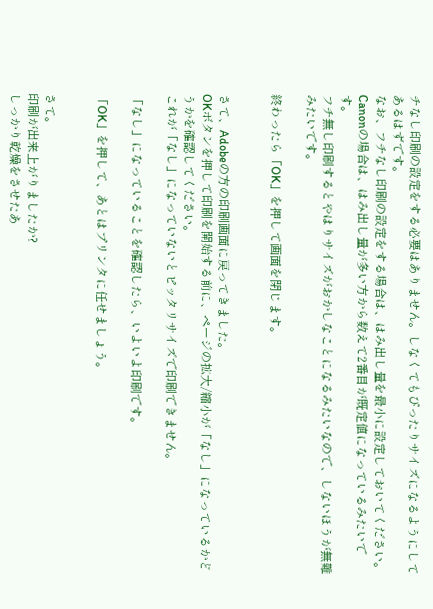チなし印刷の設定をする必要はありません。しなくてもぴったりサイズになるようにしてあるはずです。
なお、フチなし印刷の設定をする場合は、はみ出し量を最小に設定しておいてください。
Canonの場合は、はみ出し量が多い方から数えて2番目が既定値になっているみたいです。
フチ無し印刷するとやはりサイズがおかしなことになるみたいなので、しないほうが無難みたいです。

終わったら「OK」を押して画面を閉じます。


さて、Adobeの方の印刷画面に戻ってきました。
OKボタンを押して印刷を開始する前に、ページの拡大/縮小が「なし」になっているかどうかを確認してください。
これが「なし」になっていないとピッタリサイズで印刷できません。

「なし」になっていることを確認したら、いよいよ印刷です。

「OK」を押して、あとはプリンタに任せましょう。


さて。
印刷が出来上がりましたか?
しっかり乾燥をさせたあ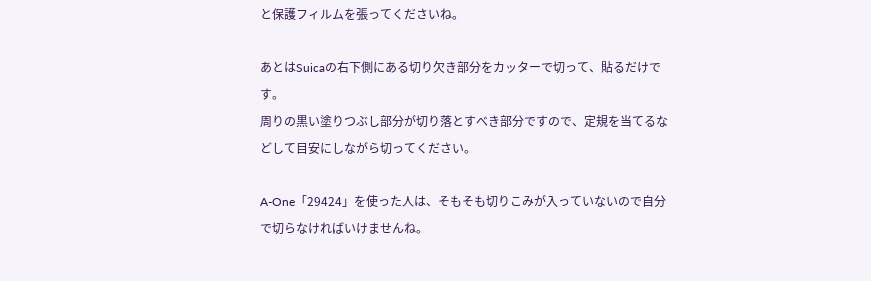と保護フィルムを張ってくださいね。

あとはSuicaの右下側にある切り欠き部分をカッターで切って、貼るだけです。
周りの黒い塗りつぶし部分が切り落とすべき部分ですので、定規を当てるなどして目安にしながら切ってください。

A-One「29424」を使った人は、そもそも切りこみが入っていないので自分で切らなければいけませんね。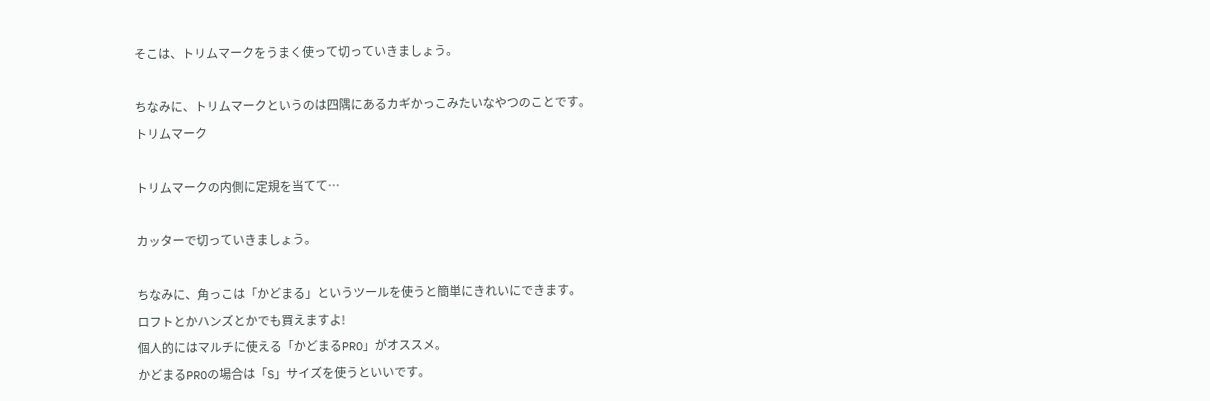そこは、トリムマークをうまく使って切っていきましょう。

ちなみに、トリムマークというのは四隅にあるカギかっこみたいなやつのことです。
トリムマーク

トリムマークの内側に定規を当てて…

カッターで切っていきましょう。

ちなみに、角っこは「かどまる」というツールを使うと簡単にきれいにできます。
ロフトとかハンズとかでも買えますよ!
個人的にはマルチに使える「かどまるPRO」がオススメ。
かどまるPROの場合は「S」サイズを使うといいです。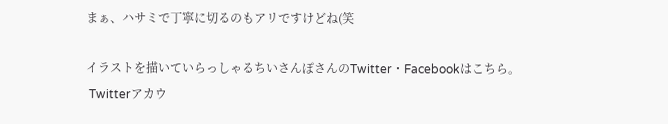まぁ、ハサミで丁寧に切るのもアリですけどね(笑

イラストを描いていらっしゃるちいさんぽさんのTwitter・Facebookはこちら。
 Twitterアカウ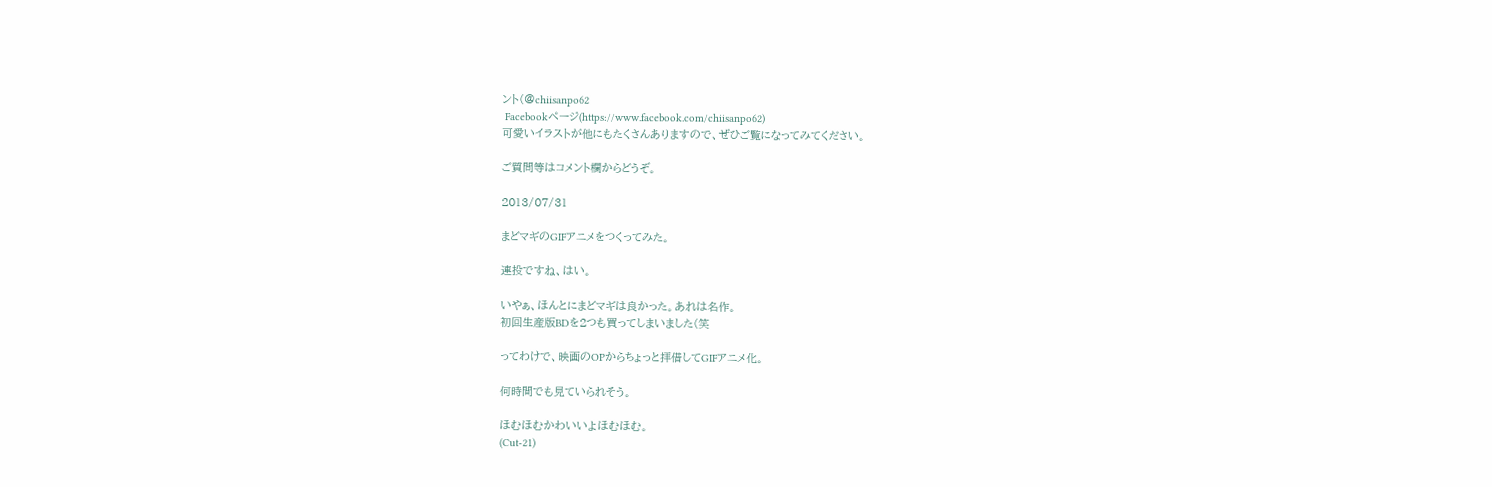ント(@chiisanpo62
 Facebookページ(https://www.facebook.com/chiisanpo62)
可愛いイラストが他にもたくさんありますので、ぜひご覧になってみてください。

ご質問等はコメント欄からどうぞ。

2013/07/31

まどマギのGIFアニメをつくってみた。

連投ですね、はい。

いやぁ、ほんとにまどマギは良かった。あれは名作。
初回生産版BDを2つも買ってしまいました(笑

ってわけで、映画のOPからちょっと拝借してGIFアニメ化。

何時間でも見ていられそう。

ほむほむかわいいよほむほむ。
(Cut-21)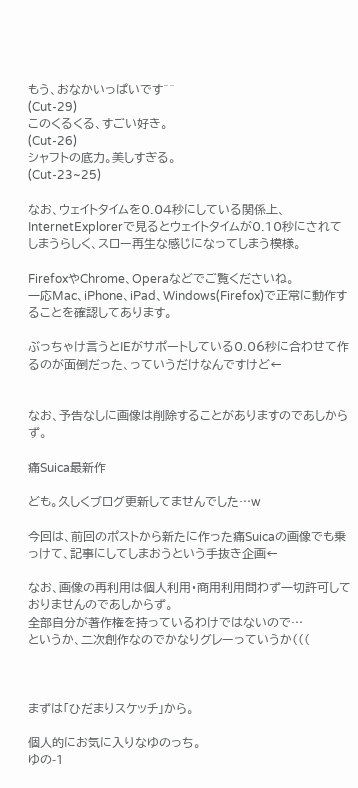もう、おなかいっぱいです^^
(Cut-29)
このくるくる、すごい好き。
(Cut-26)
シャフトの底力。美しすぎる。
(Cut-23~25)

なお、ウェイトタイムを0.04秒にしている関係上、InternetExplorerで見るとウェイトタイムが0.10秒にされてしまうらしく、スロー再生な感じになってしまう模様。

FirefoxやChrome、Operaなどでご覧くださいね。
一応Mac、iPhone、iPad、Windows(Firefox)で正常に動作することを確認してあります。

ぶっちゃけ言うとIEがサポートしている0.06秒に合わせて作るのが面倒だった、っていうだけなんですけど←


なお、予告なしに画像は削除することがありますのであしからず。

痛Suica最新作

ども。久しくブログ更新してませんでした…w

今回は、前回のポストから新たに作った痛Suicaの画像でも乗っけて、記事にしてしまおうという手抜き企画←

なお、画像の再利用は個人利用・商用利用問わず一切許可しておりませんのであしからず。
全部自分が著作権を持っているわけではないので…
というか、二次創作なのでかなりグレーっていうか(((



まずは「ひだまりスケッチ」から。

個人的にお気に入りなゆのっち。
ゆの-1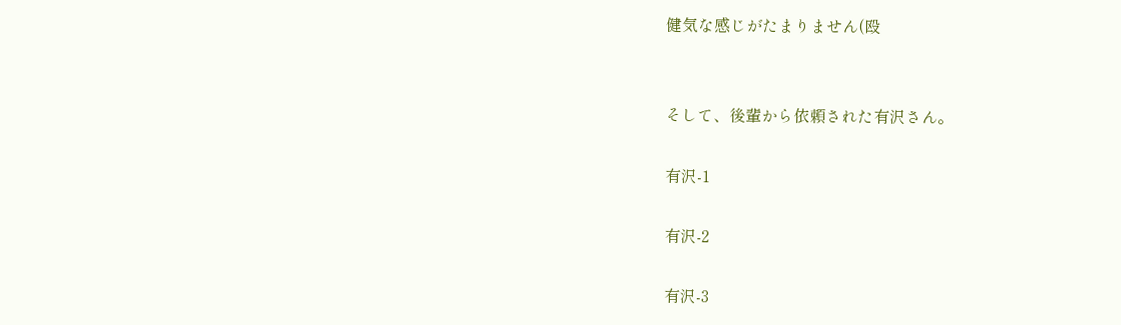健気な感じがたまりません(殴


そして、後輩から依頼された有沢さん。

有沢-1

有沢-2

有沢-3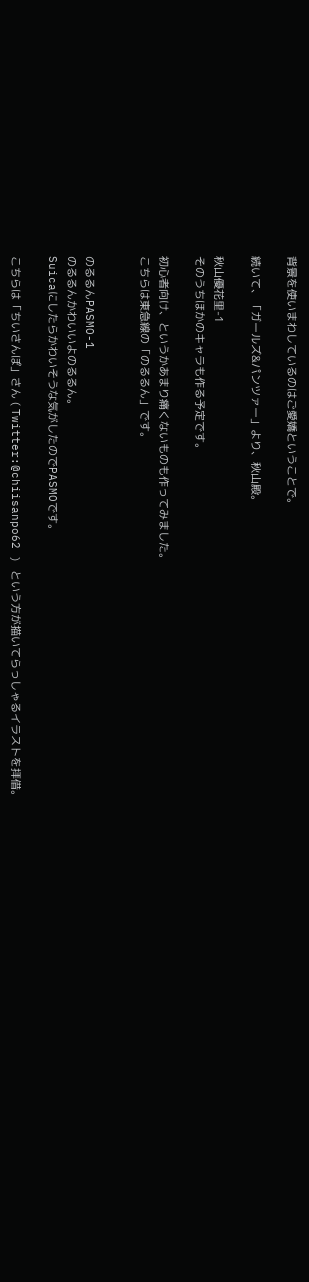背景を使いまわしているのはご愛嬌ということで。

続いて、「ガールズ&パンツァー」より、秋山殿。

秋山優花里-1
そのうちほかのキャラも作る予定です。

初心者向け、というかあまり痛くないものも作ってみました。
こちらは東急線の「のるるん」です。


のるるんPASMO-1
のるるんかわいいよのるるん。
Suicaにしたらかわいそうな気がしたのでPASMOです。

こちらは「ちいさんぽ」さん ( Twitter:@chiisanpo62 ) という方が描いてらっしゃるイラストを拝借。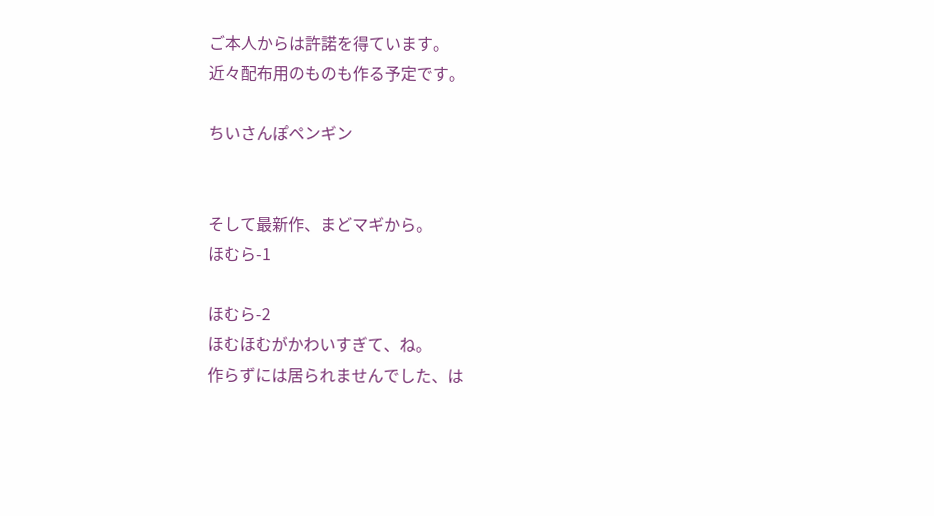ご本人からは許諾を得ています。
近々配布用のものも作る予定です。

ちいさんぽペンギン


そして最新作、まどマギから。
ほむら-1

ほむら-2
ほむほむがかわいすぎて、ね。
作らずには居られませんでした、は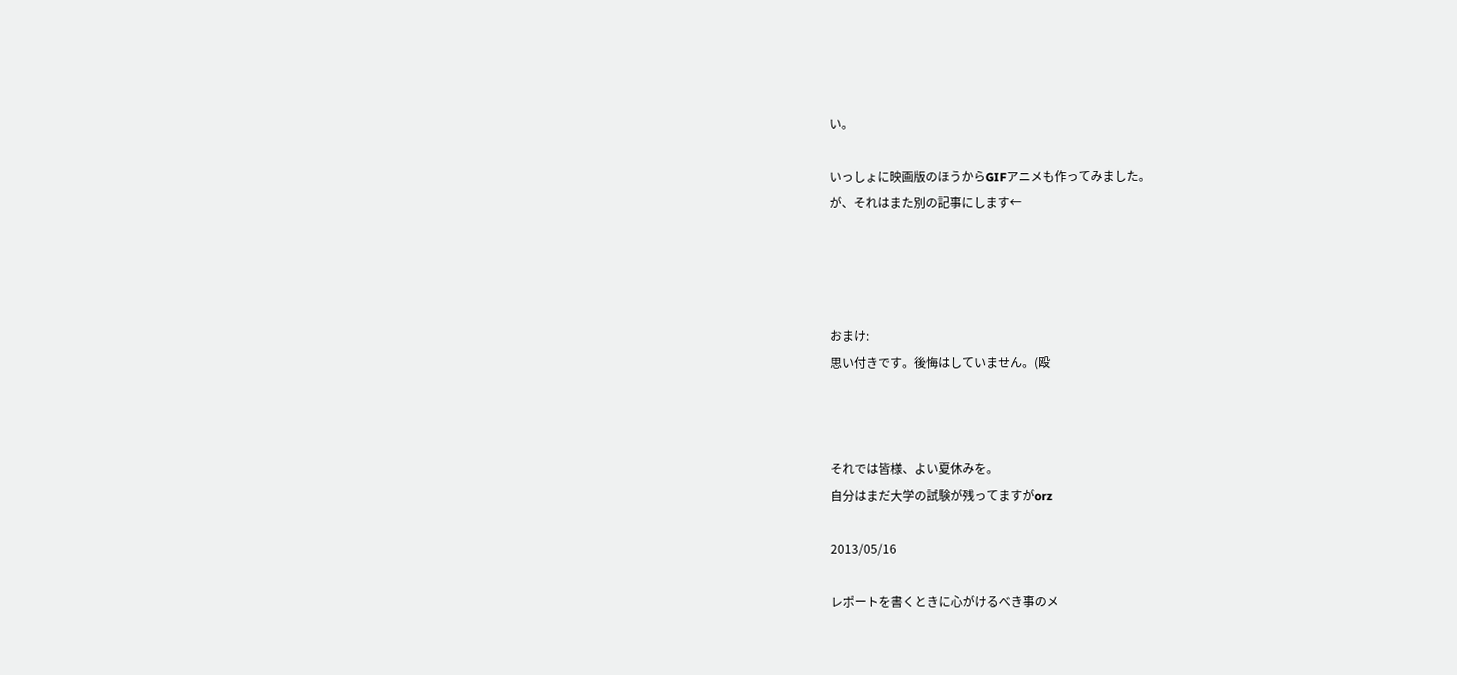い。

いっしょに映画版のほうからGIFアニメも作ってみました。
が、それはまた別の記事にします←




おまけ:
思い付きです。後悔はしていません。(殴



それでは皆様、よい夏休みを。
自分はまだ大学の試験が残ってますがorz

2013/05/16

レポートを書くときに心がけるべき事のメ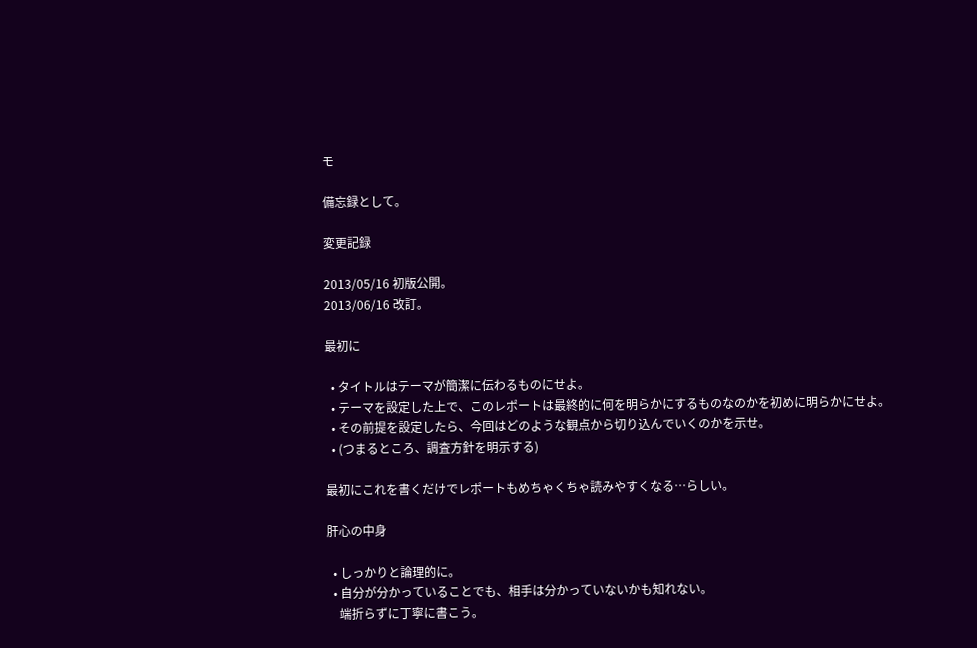モ

備忘録として。

変更記録

2013/05/16 初版公開。
2013/06/16 改訂。

最初に

  • タイトルはテーマが簡潔に伝わるものにせよ。
  • テーマを設定した上で、このレポートは最終的に何を明らかにするものなのかを初めに明らかにせよ。
  • その前提を設定したら、今回はどのような観点から切り込んでいくのかを示せ。
  • (つまるところ、調査方針を明示する)

最初にこれを書くだけでレポートもめちゃくちゃ読みやすくなる…らしい。

肝心の中身

  • しっかりと論理的に。
  • 自分が分かっていることでも、相手は分かっていないかも知れない。
    端折らずに丁寧に書こう。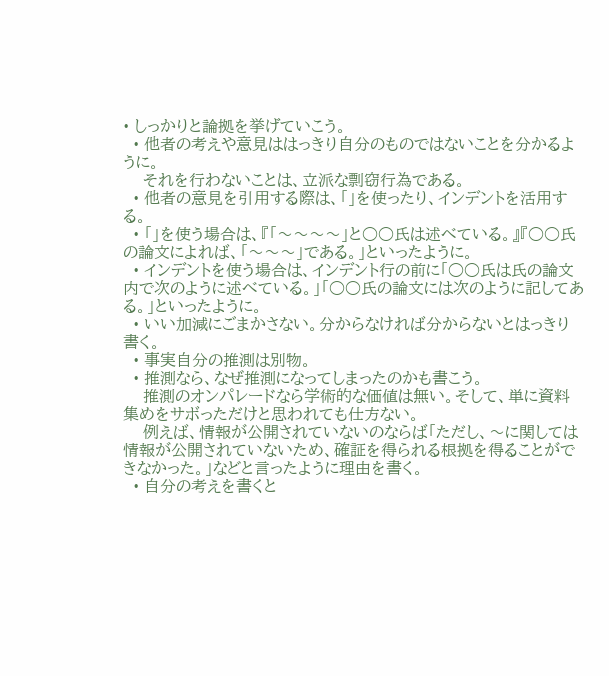• しっかりと論拠を挙げていこう。
  • 他者の考えや意見ははっきり自分のものではないことを分かるように。
    それを行わないことは、立派な剽窃行為である。
  • 他者の意見を引用する際は、「」を使ったり、インデントを活用する。
  • 「」を使う場合は、『「〜〜〜〜」と○○氏は述べている。』『○○氏の論文によれば、「〜〜〜」である。」といったように。
  • インデントを使う場合は、インデント行の前に「○○氏は氏の論文内で次のように述べている。」「○○氏の論文には次のように記してある。」といったように。
  • いい加減にごまかさない。分からなければ分からないとはっきり書く。
  • 事実自分の推測は別物。
  • 推測なら、なぜ推測になってしまったのかも書こう。
    推測のオンパレードなら学術的な価値は無い。そして、単に資料集めをサボっただけと思われても仕方ない。
    例えば、情報が公開されていないのならば「ただし、〜に関しては情報が公開されていないため、確証を得られる根拠を得ることができなかった。」などと言ったように理由を書く。
  • 自分の考えを書くと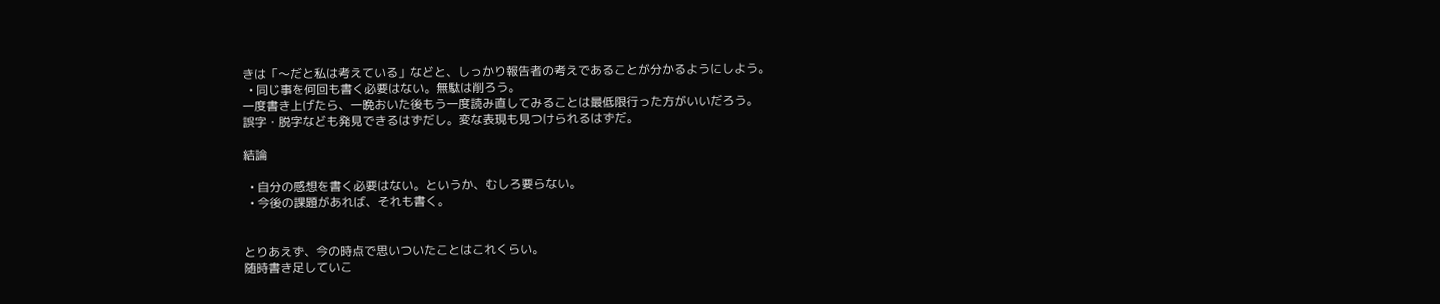きは「〜だと私は考えている」などと、しっかり報告者の考えであることが分かるようにしよう。
  • 同じ事を何回も書く必要はない。無駄は削ろう。
一度書き上げたら、一晩おいた後もう一度読み直してみることは最低限行った方がいいだろう。
誤字・脱字なども発見できるはずだし。変な表現も見つけられるはずだ。

結論

  • 自分の感想を書く必要はない。というか、むしろ要らない。
  • 今後の課題があれば、それも書く。


とりあえず、今の時点で思いついたことはこれくらい。
随時書き足していこ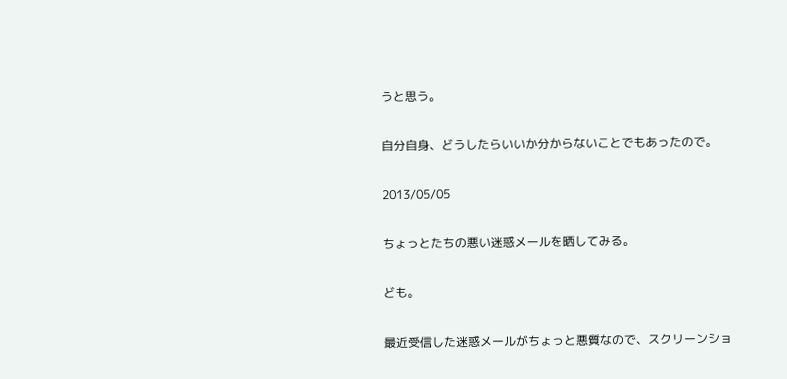うと思う。

自分自身、どうしたらいいか分からないことでもあったので。

2013/05/05

ちょっとたちの悪い迷惑メールを晒してみる。

ども。

最近受信した迷惑メールがちょっと悪質なので、スクリーンショ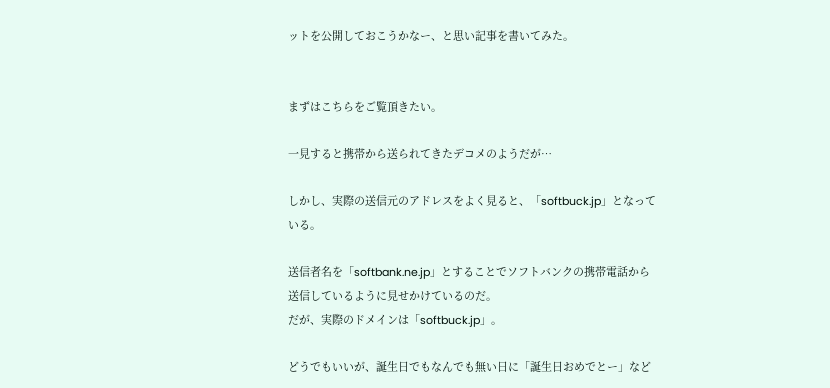ットを公開しておこうかなー、と思い記事を書いてみた。


まずはこちらをご覧頂きたい。

一見すると携帯から送られてきたデコメのようだが…

しかし、実際の送信元のアドレスをよく見ると、「softbuck.jp」となっている。

送信者名を「softbank.ne.jp」とすることでソフトバンクの携帯電話から送信しているように見せかけているのだ。
だが、実際のドメインは「softbuck.jp」。

どうでもいいが、誕生日でもなんでも無い日に「誕生日おめでとー」など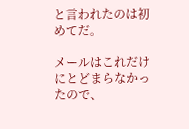と言われたのは初めてだ。

メールはこれだけにとどまらなかったので、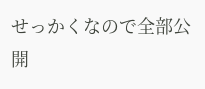せっかくなので全部公開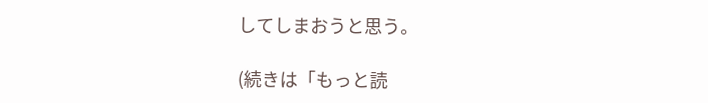してしまおうと思う。

(続きは「もっと読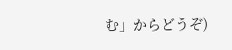む」からどうぞ)